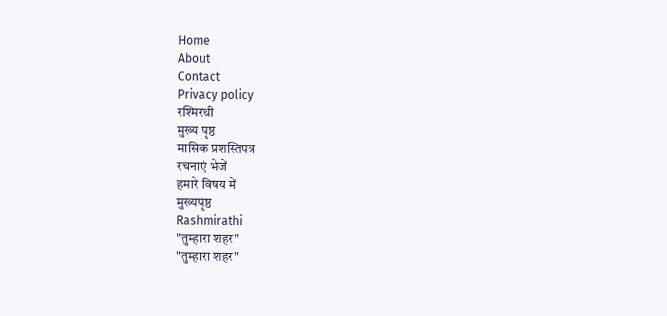Home
About
Contact
Privacy policy
रश्मिरथी
मुख्य पृष्ठ
मासिक प्रशस्तिपत्र
रचनाएं भेजें
हमारे विषय में
मुख्यपृष्ठ
Rashmirathi
"तुम्हारा शहर"
"तुम्हारा शहर"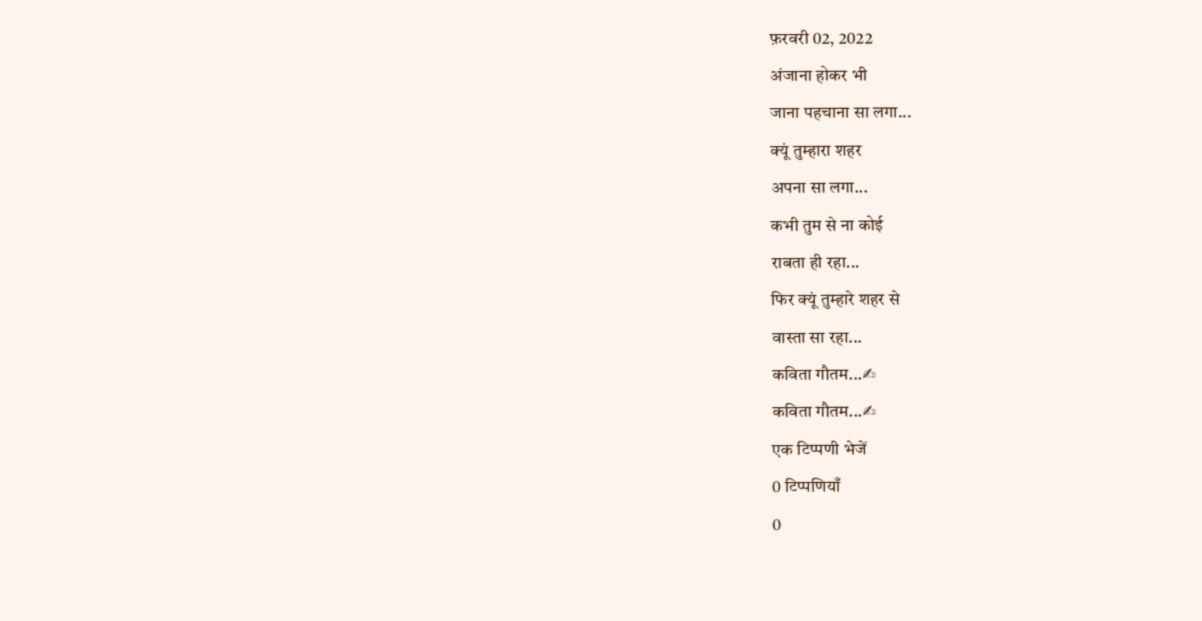फ़रवरी 02, 2022
अंजाना होकर भी
जाना पहचाना सा लगा...
क्यूं तुम्हारा शहर
अपना सा लगा...
कभी तुम से ना कोई
राबता ही रहा...
फिर क्यूं तुम्हारे शहर से
वास्ता सा रहा...
कविता गौतम...✍
कविता गौतम...✍
एक टिप्पणी भेजें
0 टिप्पणियाँ
0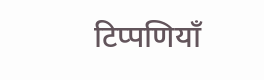टिप्पणियाँ